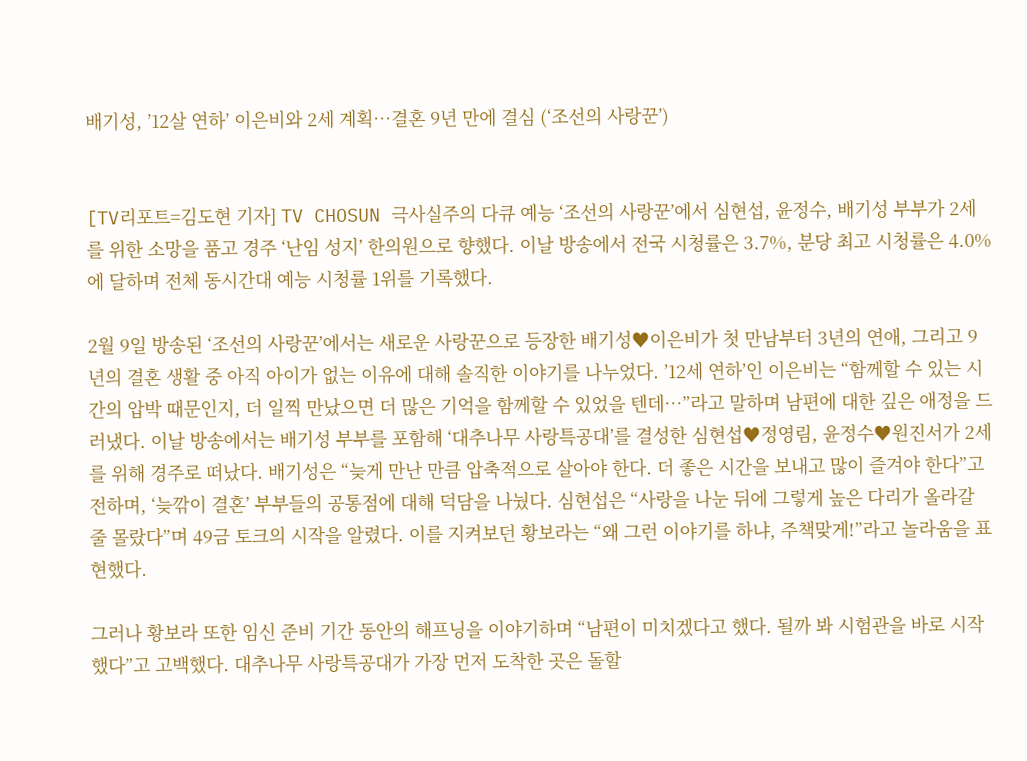배기성, ’12살 연하’ 이은비와 2세 계획…결혼 9년 만에 결심 (‘조선의 사랑꾼’)


[TV리포트=김도현 기자] TV CHOSUN 극사실주의 다큐 예능 ‘조선의 사랑꾼’에서 심현섭, 윤정수, 배기성 부부가 2세를 위한 소망을 품고 경주 ‘난임 성지’ 한의원으로 향했다. 이날 방송에서 전국 시청률은 3.7%, 분당 최고 시청률은 4.0%에 달하며 전체 동시간대 예능 시청률 1위를 기록했다.

2월 9일 방송된 ‘조선의 사랑꾼’에서는 새로운 사랑꾼으로 등장한 배기성♥이은비가 첫 만남부터 3년의 연애, 그리고 9년의 결혼 생활 중 아직 아이가 없는 이유에 대해 솔직한 이야기를 나누었다. ’12세 연하’인 이은비는 “함께할 수 있는 시간의 압박 때문인지, 더 일찍 만났으면 더 많은 기억을 함께할 수 있었을 텐데…”라고 말하며 남편에 대한 깊은 애정을 드러냈다. 이날 방송에서는 배기성 부부를 포함해 ‘대추나무 사랑특공대’를 결성한 심현섭♥정영림, 윤정수♥원진서가 2세를 위해 경주로 떠났다. 배기성은 “늦게 만난 만큼 압축적으로 살아야 한다. 더 좋은 시간을 보내고 많이 즐겨야 한다”고 전하며, ‘늦깎이 결혼’ 부부들의 공통점에 대해 덕담을 나눴다. 심현섭은 “사랑을 나눈 뒤에 그렇게 높은 다리가 올라갈 줄 몰랐다”며 49금 토크의 시작을 알렸다. 이를 지켜보던 황보라는 “왜 그런 이야기를 하냐, 주책맞게!”라고 놀라움을 표현했다.

그러나 황보라 또한 임신 준비 기간 동안의 해프닝을 이야기하며 “남편이 미치겠다고 했다. 될까 봐 시험관을 바로 시작했다”고 고백했다. 대추나무 사랑특공대가 가장 먼저 도착한 곳은 돌할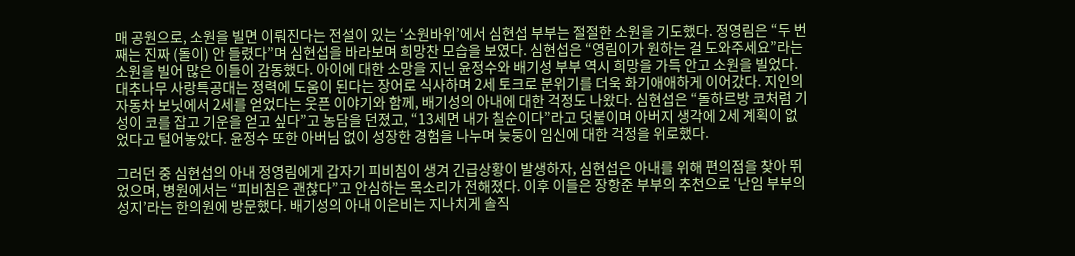매 공원으로, 소원을 빌면 이뤄진다는 전설이 있는 ‘소원바위’에서 심현섭 부부는 절절한 소원을 기도했다. 정영림은 “두 번째는 진짜 (돌이) 안 들렸다”며 심현섭을 바라보며 희망찬 모습을 보였다. 심현섭은 “영림이가 원하는 걸 도와주세요”라는 소원을 빌어 많은 이들이 감동했다. 아이에 대한 소망을 지닌 윤정수와 배기성 부부 역시 희망을 가득 안고 소원을 빌었다. 대추나무 사랑특공대는 정력에 도움이 된다는 장어로 식사하며 2세 토크로 분위기를 더욱 화기애애하게 이어갔다. 지인의 자동차 보닛에서 2세를 얻었다는 웃픈 이야기와 함께, 배기성의 아내에 대한 걱정도 나왔다. 심현섭은 “돌하르방 코처럼 기성이 코를 잡고 기운을 얻고 싶다”고 농담을 던졌고, “13세면 내가 칠순이다”라고 덧붙이며 아버지 생각에 2세 계획이 없었다고 털어놓았다. 윤정수 또한 아버님 없이 성장한 경험을 나누며 늦둥이 임신에 대한 걱정을 위로했다.

그러던 중 심현섭의 아내 정영림에게 갑자기 피비침이 생겨 긴급상황이 발생하자, 심현섭은 아내를 위해 편의점을 찾아 뛰었으며, 병원에서는 “피비침은 괜찮다”고 안심하는 목소리가 전해졌다. 이후 이들은 장항준 부부의 추천으로 ‘난임 부부의 성지’라는 한의원에 방문했다. 배기성의 아내 이은비는 지나치게 솔직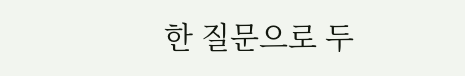한 질문으로 두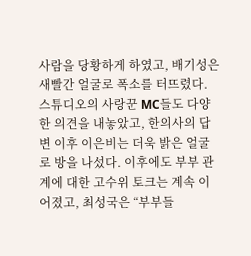사람을 당황하게 하였고, 배기성은 새빨간 얼굴로 폭소를 터뜨렸다. 스튜디오의 사랑꾼 MC들도 다양한 의견을 내놓았고, 한의사의 답변 이후 이은비는 더욱 밝은 얼굴로 방을 나섰다. 이후에도 부부 관계에 대한 고수위 토크는 계속 이어졌고, 최성국은 “부부들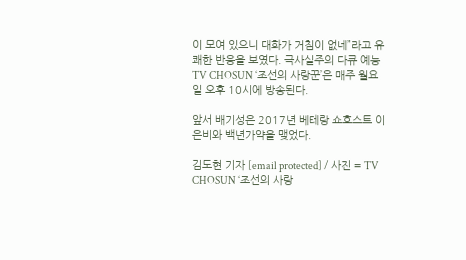이 모여 있으니 대화가 거침이 없네”라고 유쾌한 반응을 보였다. 극사실주의 다큐 예능 TV CHOSUN ‘조선의 사랑꾼’은 매주 월요일 오후 10시에 방송된다.

앞서 배기성은 2017년 베테랑 쇼호스트 이은비와 백년가약을 맺었다.

김도현 기자 [email protected] / 사진 = TV CHOSUN ‘조선의 사랑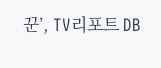꾼’, TV리포트 DB